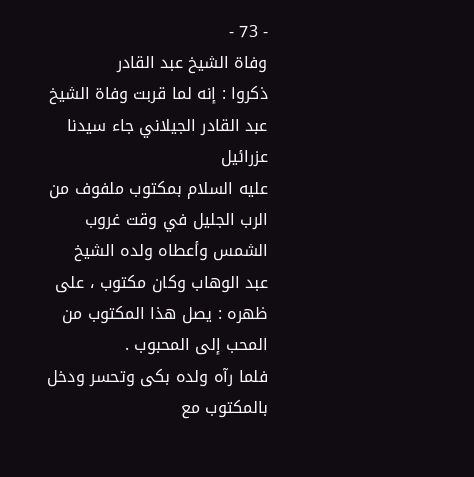- 73 -
وفاة الشيخ عبد القادر
ذكروا : إنه لما قربت وفاة الشيخ عبد القادر الجيلاني جاء سيدنا عزرائيل
عليه السلام بمكتوب ملفوف من الرب الجليل في وقت غروب الشمس وأعطاه ولده الشيخ
عبد الوهاب وكان مكتوب ، على ظهره : يصل هذا المكتوب من المحب إلى المحبوب .
فلما رآه ولده بكى وتحسر ودخل بالمكتوب مع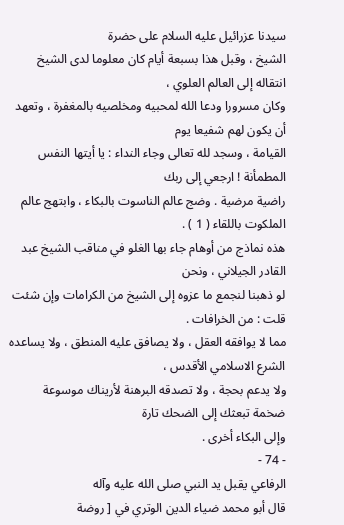سيدنا عزرائيل عليه السلام على حضرة
الشيخ ، وقبل هذا بسبعة أيام كان معلوما لدى الشيخ انتقاله إلى العالم العلوي ،
وكان مسرورا ودعا الله لمحبيه ومخلصيه بالمغفرة ، وتعهد أن يكون لهم شفيعا يوم
القيامة ، وسجد لله تعالى وجاء النداء : يا أيتها النفس المطمأنة ! ارجعي إلى ربك
راضية مرضية . وضج عالم الناسوت بالبكاء ، وابتهج عالم الملكوت باللقاء ( 1 ) .
هذه نماذج من أوهام جاء بها الغلو في مناقب الشيخ عبد القادر الجيلاني ، ونحن
لو ذهبنا لنجمع ما عزوه إلى الشيخ من الكرامات وإن شئت قلت : من الخرافات .
مما لا يوافقه العقل ، ولا يصافق عليه المنطق ، ولا يساعده الشرع الاسلامي الأقدس ،
ولا يدعم بحجة ، ولا تصدقه البرهنة لأريناك موسوعة ضخمة تبعثك إلى الضحك تارة
وإلى البكاء أخرى .
- 74 -
الرفاعي يقبل يد النبي صلى الله عليه وآله
قال أبو محمد ضياء الدين الوتري في [ روضة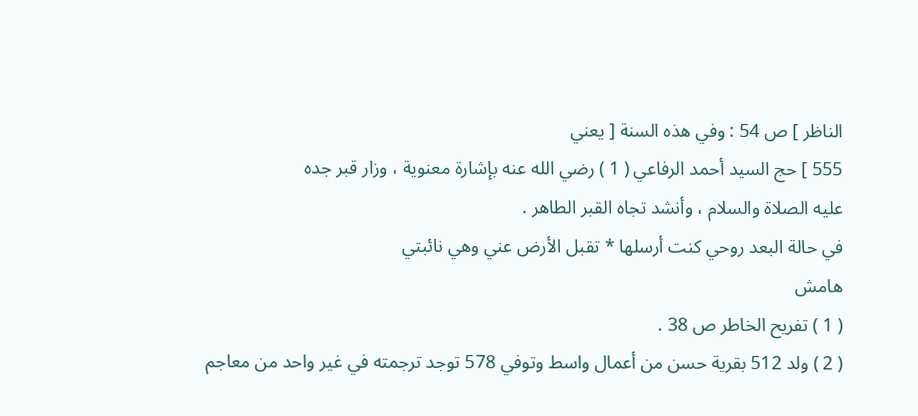الناظر ] ص 54 : وفي هذه السنة [ يعني
555 ] حج السيد أحمد الرفاعي ( 1 ) رضي الله عنه بإشارة معنوية ، وزار قبر جده
عليه الصلاة والسلام ، وأنشد تجاه القبر الطاهر .
في حالة البعد روحي كنت أرسلها * تقبل الأرض عني وهي نائبتي
هامش
( 1 ) تفريح الخاطر ص 38 .
( 2 ) ولد 512 بقرية حسن من أعمال واسط وتوفي 578 توجد ترجمته في غير واحد من معاجم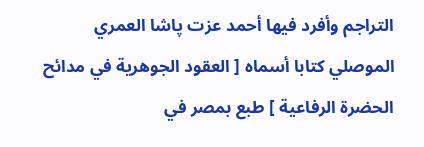التراجم وأفرد فيها أحمد عزت پاشا العمري الموصلي كتابا أسماه [ العقود الجوهرية في مدائح
الحضرة الرفاعية ] طبع بمصر في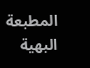المطبعة البهية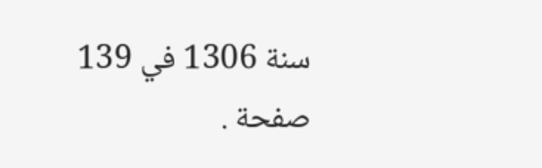سنة 1306 في 139 صفحة .